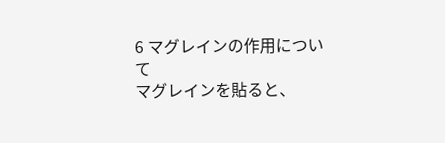6 マグレインの作用について
マグレインを貼ると、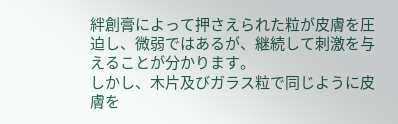絆創膏によって押さえられた粒が皮膚を圧迫し、微弱ではあるが、継続して刺激を与えることが分かります。
しかし、木片及びガラス粒で同じように皮膚を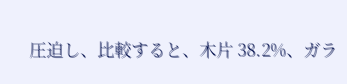圧迫し、比較すると、木片 38.2%、ガラ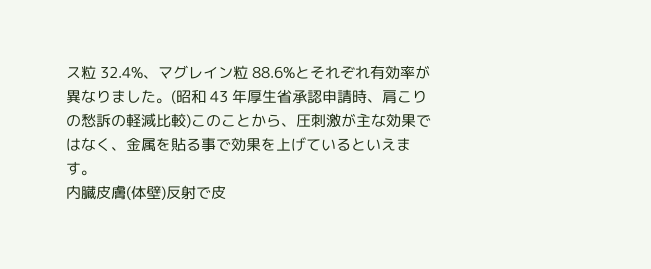ス粒 32.4%、マグレイン粒 88.6%とそれぞれ有効率が異なりました。(昭和 43 年厚生省承認申請時、肩こりの愁訴の軽減比較)このことから、圧刺激が主な効果ではなく、金属を貼る事で効果を上げているといえます。
内臓皮膚(体壁)反射で皮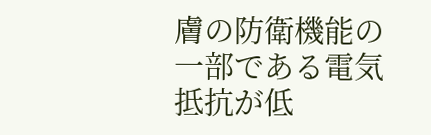膚の防衛機能の一部である電気抵抗が低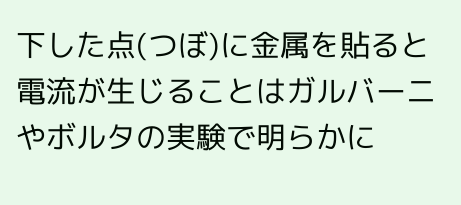下した点(つぼ)に金属を貼ると電流が生じることはガルバーニやボルタの実験で明らかに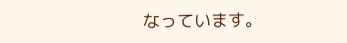なっています。